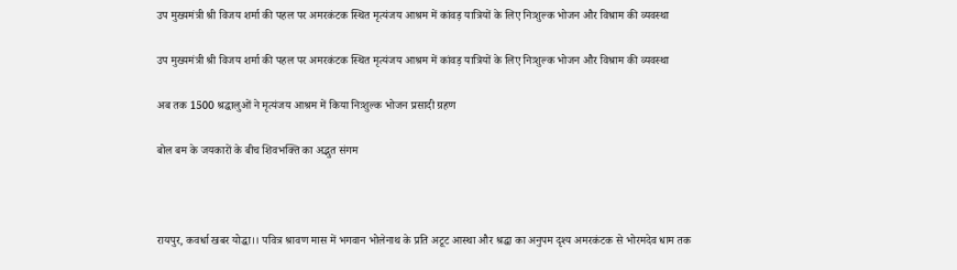उप मुख्यमंत्री श्री विजय शर्मा की पहल पर अमरकंटक स्थित मृत्यंजय आश्रम में कांवड़ यात्रियों के लिए निःशुल्क भोजन और विश्राम की व्यवस्था

उप मुख्यमंत्री श्री विजय शर्मा की पहल पर अमरकंटक स्थित मृत्यंजय आश्रम में कांवड़ यात्रियों के लिए निःशुल्क भोजन और विश्राम की व्यवस्था

अब तक 1500 श्रद्धालुओं ने मृत्यंजय आश्रम में किया निःशुल्क भोजन प्रसादी ग्रहण

बोल बम के जयकारों के बीच शिवभक्ति का अद्भुत संगम



रायपुर, कवर्धा खबर योद्धा।। पवित्र श्रावण मास में भगवान भोलेनाथ के प्रति अटूट आस्था और श्रद्धा का अनुपम दृश्य अमरकंटक से भोरमदेव धाम तक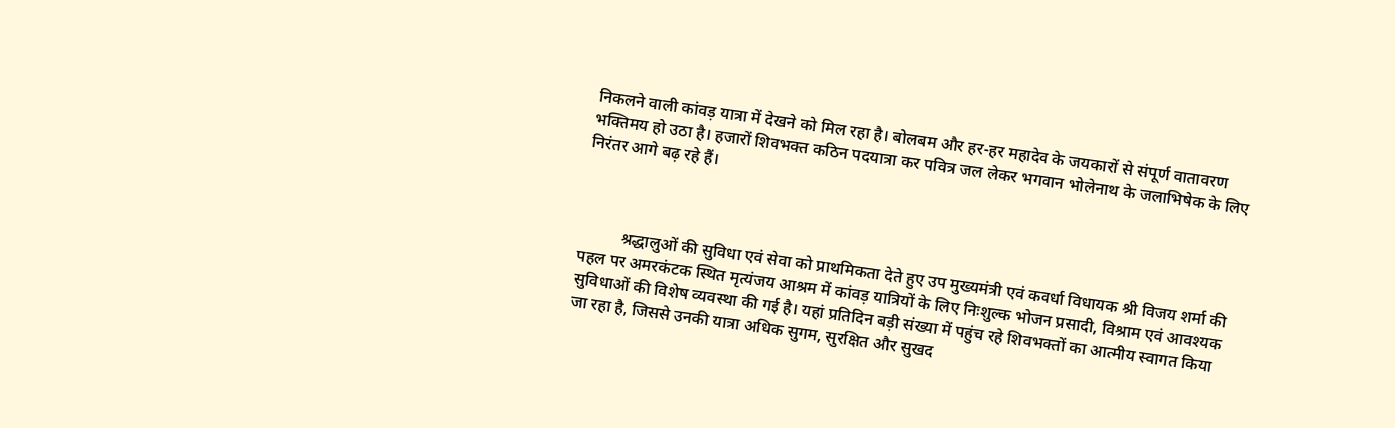निकलने वाली कांवड़ यात्रा में देखने को मिल रहा है। बोलबम और हर-हर महादेव के जयकारों से संपूर्ण वातावरण भक्तिमय हो उठा है। हजारों शिवभक्त कठिन पदयात्रा कर पवित्र जल लेकर भगवान भोलेनाथ के जलाभिषेक के लिए निरंतर आगे बढ़ रहे हैं।



          श्रद्धालुओं की सुविधा एवं सेवा को प्राथमिकता देते हुए उप मुख्यमंत्री एवं कवर्धा विधायक श्री विजय शर्मा की पहल पर अमरकंटक स्थित मृत्यंजय आश्रम में कांवड़ यात्रियों के लिए निःशुल्क भोजन प्रसादी, विश्राम एवं आवश्यक सुविधाओं की विशेष व्यवस्था की गई है। यहां प्रतिदिन बड़ी संख्या में पहुंच रहे शिवभक्तों का आत्मीय स्वागत किया जा रहा है, जिससे उनकी यात्रा अधिक सुगम, सुरक्षित और सुखद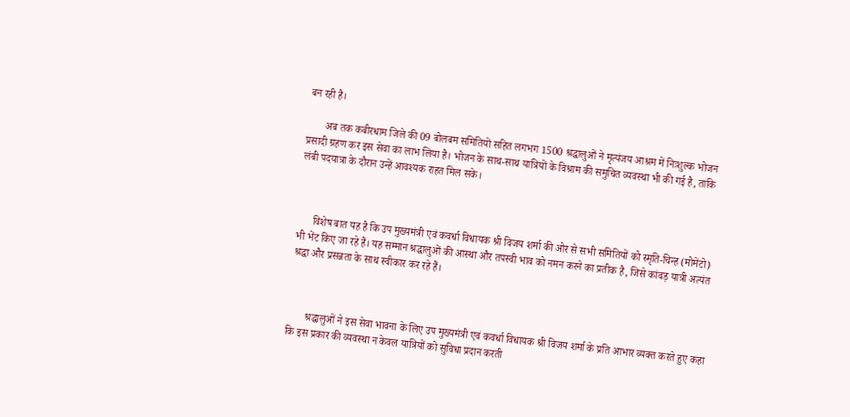बन रही है।

       अब तक कबीरधाम जिले की 09 बोलबम समितियों सहित लगभग 1500 श्रद्धालुओं ने मृत्यंजय आश्रम में निःशुल्क भोजन प्रसादी ग्रहण कर इस सेवा का लाभ लिया है। भोजन के साथ-साथ यात्रियों के विश्राम की समुचित व्यवस्था भी की गई है, ताकि लंबी पदयात्रा के दौरान उन्हें आवश्यक राहत मिल सके।



      विशेष बात यह है कि उप मुख्यमंत्री एवं कवर्धा विधायक श्री विजय शर्मा की ओर से सभी समितियों को स्मृति-चिन्ह (मोमेंटो) भी भेंट किए जा रहे हैं। यह सम्मान श्रद्धालुओं की आस्था और तपस्वी भाव को नमन करने का प्रतीक है, जिसे कांवड़ यात्री अत्यंत श्रद्धा और प्रसन्नता के साथ स्वीकार कर रहे हैं।



       श्रद्धालुओं ने इस सेवा भावना के लिए उप मुख्यमंत्री एवं कवर्धा विधायक श्री विजय शर्मा के प्रति आभार व्यक्त करते हुए कहा कि इस प्रकार की व्यवस्था न केवल यात्रियों को सुविधा प्रदान करती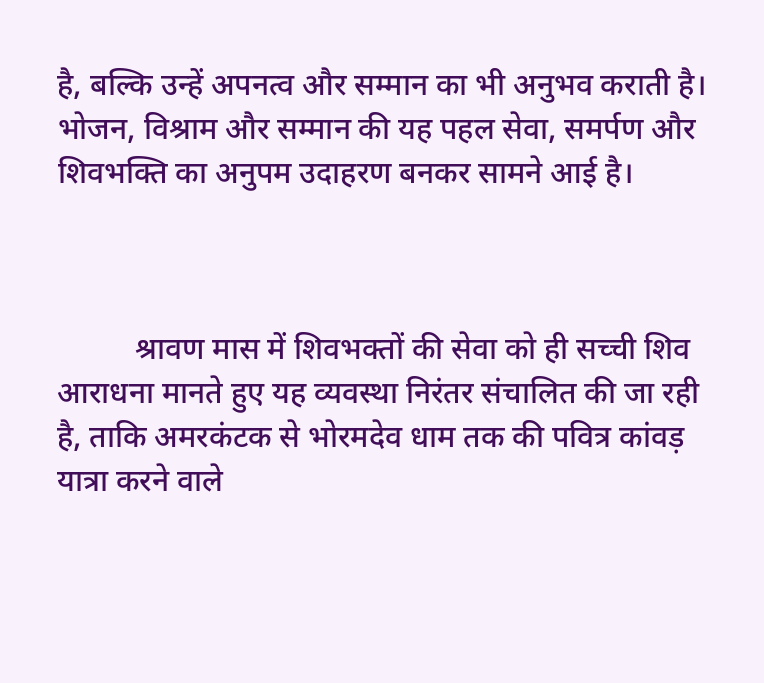है, बल्कि उन्हें अपनत्व और सम्मान का भी अनुभव कराती है। भोजन, विश्राम और सम्मान की यह पहल सेवा, समर्पण और शिवभक्ति का अनुपम उदाहरण बनकर सामने आई है।



          श्रावण मास में शिवभक्तों की सेवा को ही सच्ची शिव आराधना मानते हुए यह व्यवस्था निरंतर संचालित की जा रही है, ताकि अमरकंटक से भोरमदेव धाम तक की पवित्र कांवड़ यात्रा करने वाले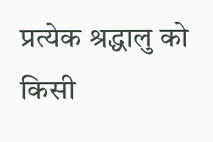प्रत्येक श्रद्धालु को किसी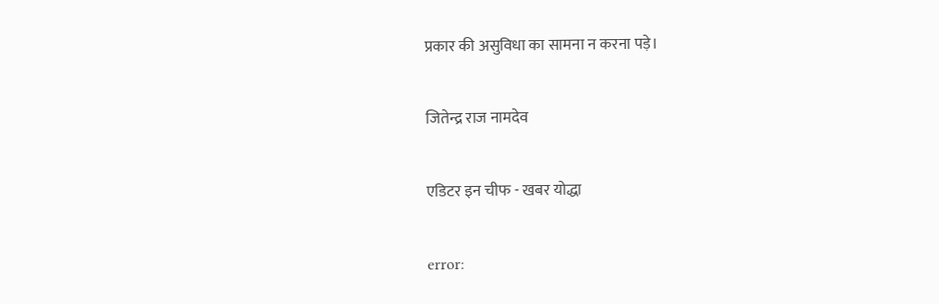प्रकार की असुविधा का सामना न करना पड़े।

जितेन्द्र राज नामदेव

एडिटर इन चीफ - खबर योद्धा

error: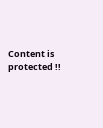Content is protected !!